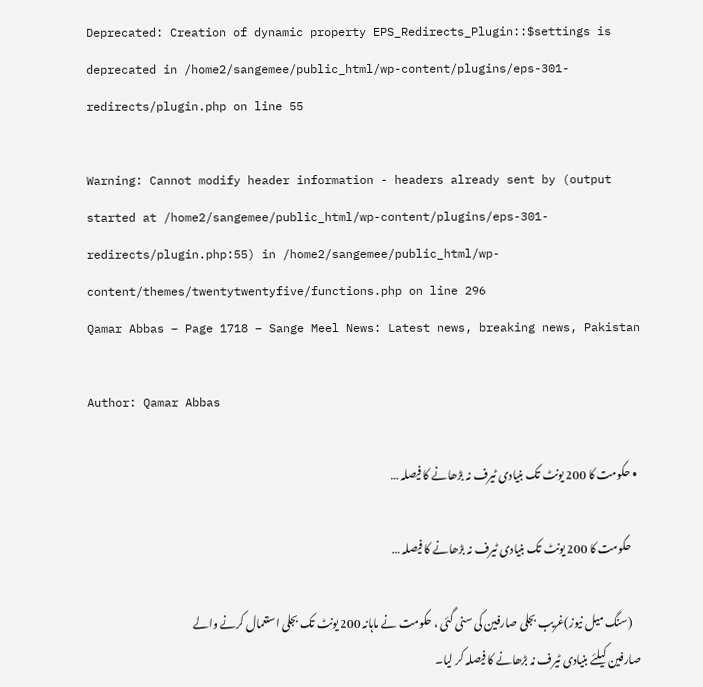Deprecated: Creation of dynamic property EPS_Redirects_Plugin::$settings is deprecated in /home2/sangemee/public_html/wp-content/plugins/eps-301-redirects/plugin.php on line 55

Warning: Cannot modify header information - headers already sent by (output started at /home2/sangemee/public_html/wp-content/plugins/eps-301-redirects/plugin.php:55) in /home2/sangemee/public_html/wp-content/themes/twentytwentyfive/functions.php on line 296
Qamar Abbas – Page 1718 – Sange Meel News: Latest news, breaking news, Pakistan

Author: Qamar Abbas

  • حکومت کا 200 یونٹ تک بنیادی ٹیرف نہ بڑھانے کا فیصلہ …

    حکومت کا 200 یونٹ تک بنیادی ٹیرف نہ بڑھانے کا فیصلہ …

    (سنگ میل نیوز)غریب بجلی صارفین کی سنی گئی ، حکومت نے ماہانہ 200 یونٹ تک بجلی استعمال کرنے والے صارفین کیلئے بنیادی ٹیرف نہ بڑھانے کا فیصلہ کر لیا۔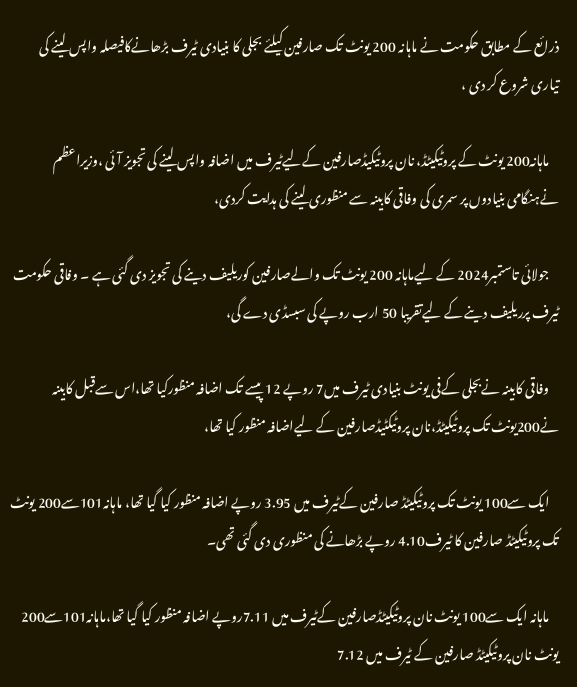ذرائع کے مطابق حکومت نے ماہانہ 200 یونٹ تک صارفین کیلئے بجلی کا بنیادی ٹیرف بڑھانےکافیصلہ واپس لینے کی تیاری شروع کر دی ،

    ماہانہ200 یونٹ کے پروٹیکیٹڈ، نان پروٹیکیڈصارفین کےلیےٹیرف میں اضافہ واپس لینے کی تجویز آئی ،وزیراعظم نےہنگامی بنیادوں پر سمری کی وفاقی کابینہ سے منظوری لینے کی ہدایت کردی،

    جولائی تاستمبر2024 کے لیےماہانہ 200 یونٹ تک والےصارفین کوریلیف دینے کی تجویز دی گئی ہے ۔ وفاقی حکومت ٹیرف پرریلیف دینے کے لیےتقریبا 50 ارب روپے کی سبسڈی دے گی،

    وفاقی کابینہ نےبجلی کےفی یونٹ بنیادی ٹیرف میں7 روپے 12 پیسے تک اضافہ منظورکیا تھا،اس سےقبل کابینہ نے200یونٹ تک پروٹیکیٹڈ،نان پروٹیکٹیڈصارفین کے لیےاضافہ منظور کیا تھا،

    ایک سے100 یونٹ تک پروٹیکیٹڈ صارفین کےٹیرف میں 3.95 روپے اضافہ منظور کیا گیا تھا، ماہانہ101سے200 یونٹ تک پروٹیکیٹڈ صارفین کا ٹیرف4.10 روپے بڑھانے کی منظوری دی گئی تھی۔

    ماہانہ ایک سے100 یونٹ نان پروٹیکیٹڈصارفین کےٹیرف میں 7.11روپے اضافہ منظور کیا گیا تھا،ماہانہ101سے200 یونٹ نان پروٹیکیٹڈ صارفین کے ٹیرف میں 7.12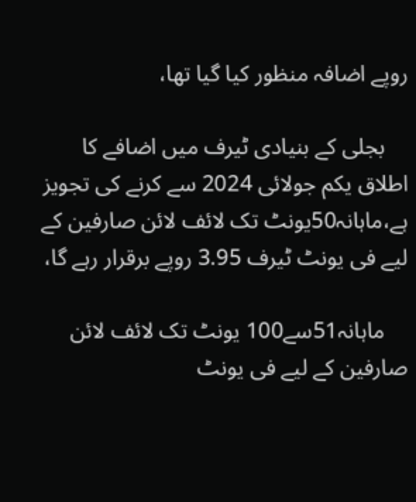روپے اضافہ منظور کیا گیا تھا،

    بجلی کے بنیادی ٹیرف میں اضافے کا اطلاق یکم جولائی 2024 سے کرنے کی تجویز ہے،ماہانہ50یونٹ تک لائف لائن صارفین کے لیے فی یونٹ ٹیرف 3.95 روپے برقرار رہے گا،

    ماہانہ51سے100 یونٹ تک لائف لائن صارفین کے لیے فی یونٹ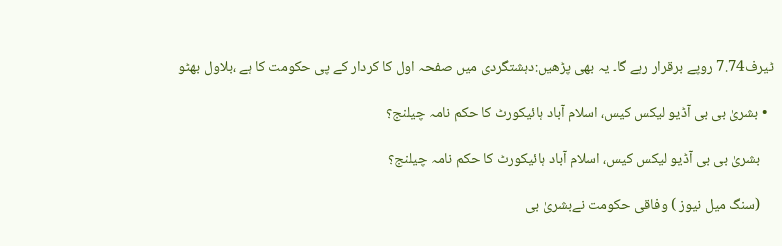ٹیرف7.74 روپے برقرار رہے گا۔ یہ بھی پڑھیں:دہشتگردی میں صفحہ اول کا کردار کے پی حکومت کا ہے ،بلاول بھٹو

  • بشریٰ بی بی آڈیو لیکس کیس، اسلام آباد ہائیکورٹ کا حکم نامہ چیلنج؟

    بشریٰ بی بی آڈیو لیکس کیس، اسلام آباد ہائیکورٹ کا حکم نامہ چیلنج؟

    (سنگ میل نیوز ) وفاقی حکومت نےبشریٰ بی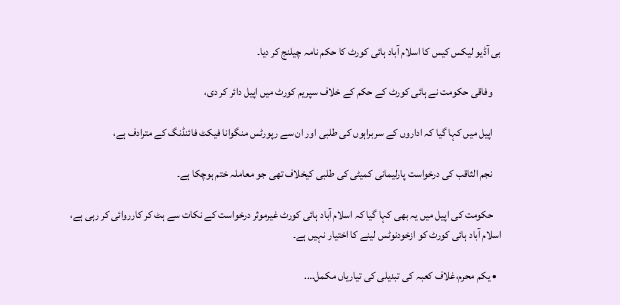بی آڈیو لیکس کیس کا اسلام آباد ہائی کورٹ کا حکم نامہ چیلنج کر دیا۔

    وفاقی حکومت نے ہائی کورٹ کے حکم کے خلاف سپریم کورٹ میں اپیل دائر کر دی،

    اپیل میں کہا گیا کہ اداروں کے سربراہوں کی طلبی اور ان سے رپورٹس منگوانا فیکٹ فائنڈنگ کے مترادف ہے،

    نجم الثاقب کی درخواست پارلیمانی کمیٹی کی طلبی کیخلاف تھی جو معاملہ ختم ہوچکا ہے۔

    حکومت کی اپیل میں یہ بھی کہا گیا کہ اسلام آباد ہائی کورٹ غیرموثر درخواست کے نکات سے ہٹ کر کارروائی کر رہی ہے، اسلام آباد ہائی کورٹ کو ازخودنوٹس لینے کا اختیار نہیں ہے۔

  • یکم محرم،غلاف کعبہ کی تبدیلی کی تیاریاں مکمل….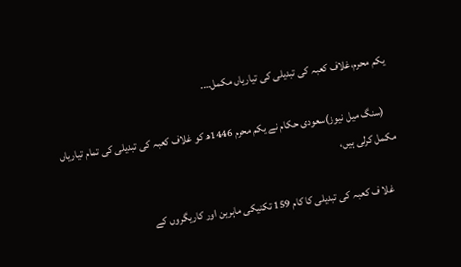یکم محرم،غلاف کعبہ کی تبدیلی کی تیاریاں مکمل….

    (سنگ میل نیوز)سعودی حکام نے یکم محرم 1446ھ کو غلاف کعبہ کی تبدیلی کی تمام تیاریاں مکمل کرلی ہیں،

    غلا ف کعبہ کی تبدیلی کا کام 159 تکنیکی ماہرین اور کاریگروں کے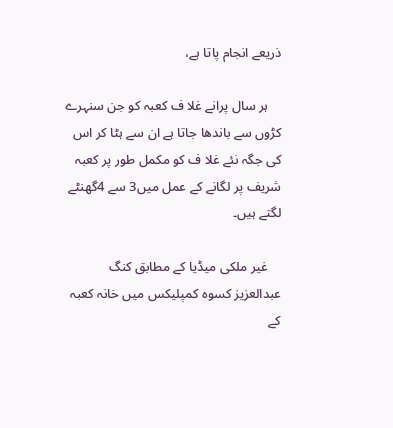ذریعے انجام پاتا ہے،

    ہر سال پرانے غلا ف کعبہ کو جن سنہرے کڑوں سے باندھا جاتا ہے ان سے ہٹا کر اس کی جگہ نئے غلا ف کو مکمل طور پر کعبہ شریف پر لگانے کے عمل میں3 سے 4گھنٹے لگتے ہیں۔

    غیر ملکی میڈیا کے مطابق کنگ عبدالعزیز کسوہ کمپلیکس میں خانہ کعبہ کے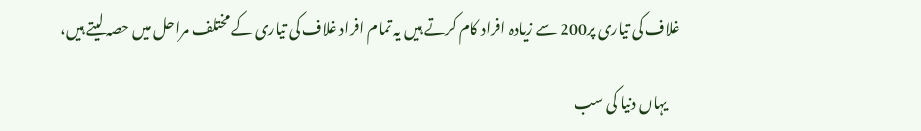غلاف کی تیاری پر200 سے زیادہ افراد کام کرتے ہیں یہ تمام افراد غلاف کی تیاری کے مختلف مراحل میں حصہ لیتے ہیں،

    یہاں دنیا کی سب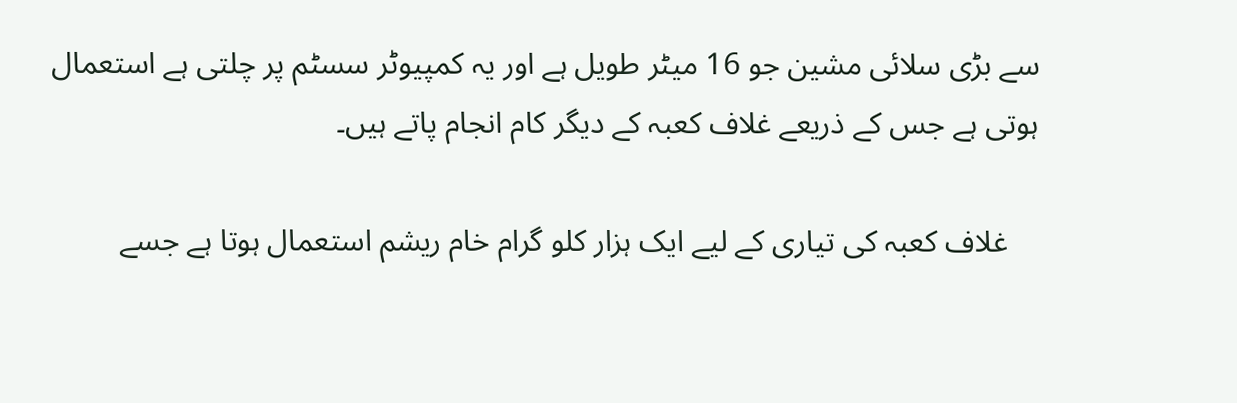سے بڑی سلائی مشین جو 16 میٹر طویل ہے اور یہ کمپیوٹر سسٹم پر چلتی ہے استعمال ہوتی ہے جس کے ذریعے غلاف کعبہ کے دیگر کام انجام پاتے ہیں۔

    غلاف کعبہ کی تیاری کے لیے ایک ہزار کلو گرام خام ریشم استعمال ہوتا ہے جسے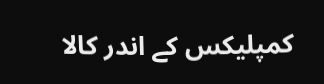کمپلیکس کے اندر کالا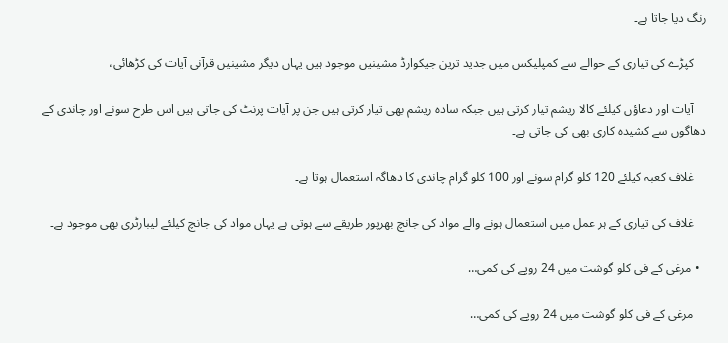رنگ دیا جاتا ہے۔

    کپڑے کی تیاری کے حوالے سے کمپلیکس میں جدید ترین جیکوارڈ مشینیں موجود ہیں یہاں دیگر مشینیں قرآنی آیات کی کڑھائی،

    آیات اور دعاؤں کیلئے کالا ریشم تیار کرتی ہیں جبکہ سادہ ریشم بھی تیار کرتی ہیں جن پر آیات پرنٹ کی جاتی ہیں اس طرح سونے اور چاندی کے دھاگوں سے کشیدہ کاری بھی کی جاتی ہے۔

    غلاف کعبہ کیلئے 120 کلو گرام سونے اور 100 کلو گرام چاندی کا دھاگہ استعمال ہوتا ہے۔

    غلاف کی تیاری کے ہر عمل میں استعمال ہونے والے مواد کی جانچ بھرپور طریقے سے ہوتی ہے یہاں مواد کی جانچ کیلئے لیبارٹری بھی موجود ہے۔

  • مرغی کے فی کلو گوشت میں 24 روپے کی کمی…

    مرغی کے فی کلو گوشت میں 24 روپے کی کمی…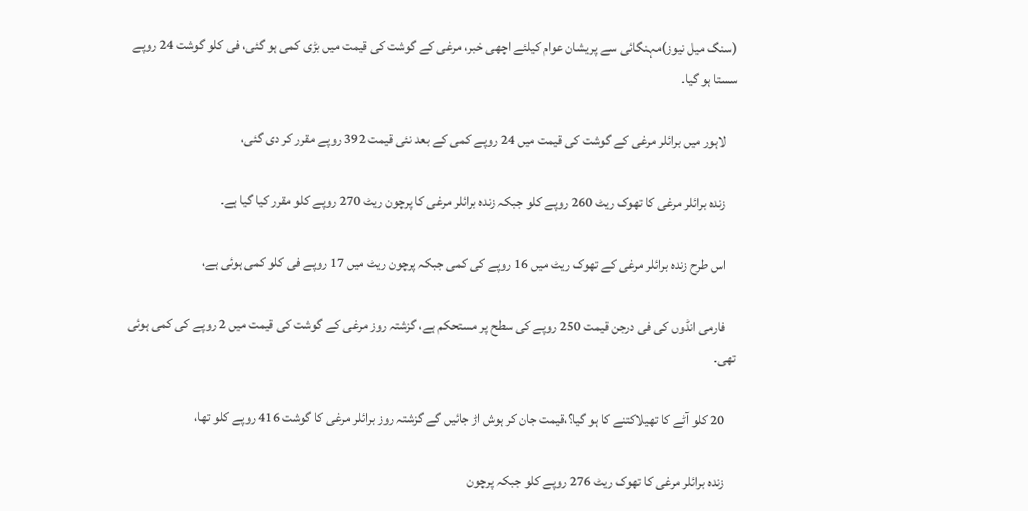(سنگ میل نیوز)مہنگائی سے پریشان عوام کیلئے اچھی خبر، مرغی کے گوشت کی قیمت میں بڑی کمی ہو گئی، فی کلو گوشت 24 روپے سستا ہو گیا۔

    لاہور میں برائلر مرغی کے گوشت کی قیمت میں 24 روپے کمی کے بعد نئی قیمت 392 روپے مقرر کر دی گئی،

    زندہ برائلر مرغی کا تھوک ریٹ 260 روپے کلو جبکہ زندہ برائلر مرغی کا پرچون ریٹ 270 روپے کلو مقرر کیا گیا ہے۔

    اس طرح زندہ برائلر مرغی کے تھوک ریٹ میں 16 روپے کی کمی جبکہ پرچون ریٹ میں 17 روپے فی کلو کمی ہوئی ہے،

    فارمی انڈوں کی فی درجن قیمت 250 روپے کی سطح پر مستحکم ہے، گزشتہ روز مرغی کے گوشت کی قیمت میں 2 روپے کی کمی ہوئی تھی۔

    20 کلو آٹے کا تھیلاکتنے کا ہو گیا؟،قیمت جان کر ہوش اڑ جائیں گے گزشتہ روز برائلر مرغی کا گوشت 416 روپے کلو تھا،

    زندہ برائلر مرغی کا تھوک ریٹ 276 روپے کلو جبکہ پرچون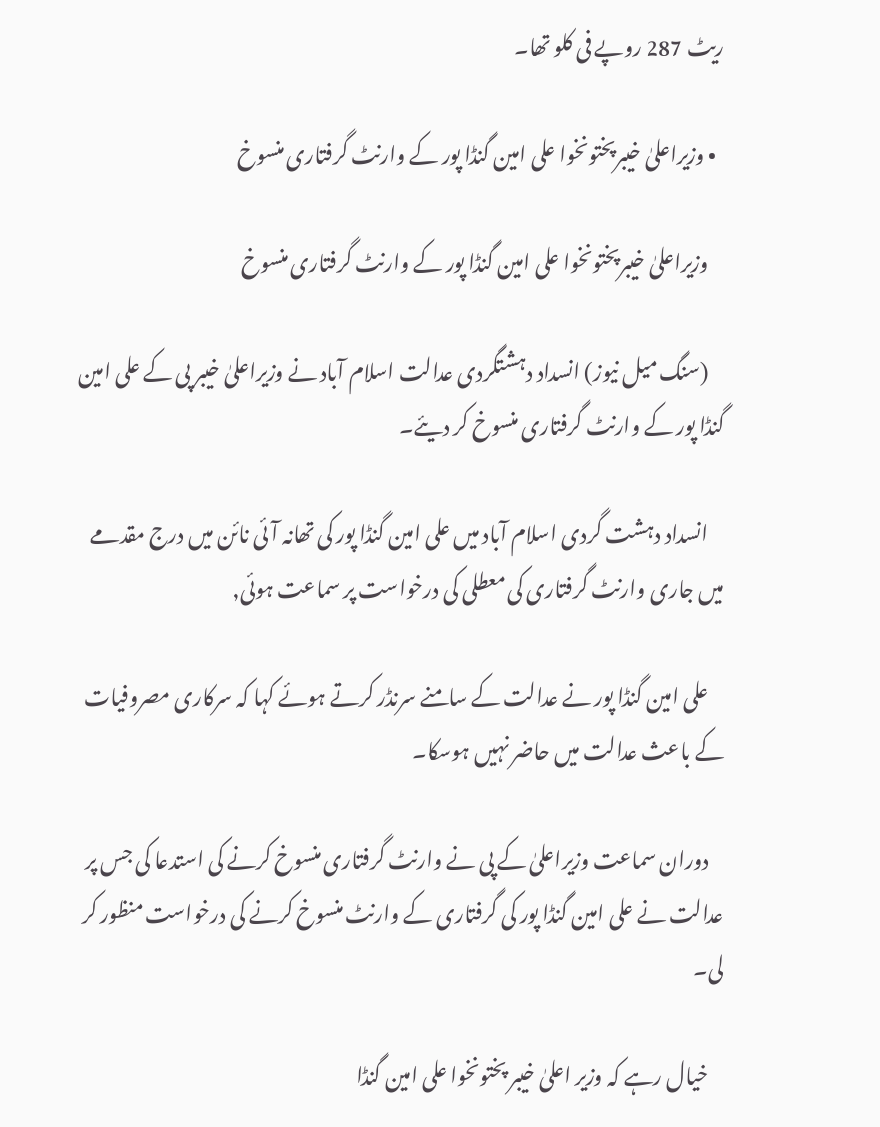ریٹ 287 روپے فی کلو تھا۔

  • وزیراعلیٰ خیبرپختونخوا علی امین گنڈا پور کے وارنٹ گرفتاری منسوخ

    وزیراعلیٰ خیبرپختونخوا علی امین گنڈا پور کے وارنٹ گرفتاری منسوخ

    (سنگ میل نیوز) انسداد دہشتگردی عدالت اسلام آباد نے وزیراعلیٰ خیبر پی کے علی امین گنڈا پور کے وارنٹ گرفتاری منسوخ کر دیئے۔

    انسداد دہشت گردی اسلام آباد میں علی امین گنڈا پور کی تھانہ آئی نائن میں درج مقدمے میں جاری وارنٹ گرفتاری کی معطلی کی درخواست پر سماعت ہوئی,

    علی امین گنڈا پور نے عدالت کے سامنے سرنڈر کرتے ہوئے کہا کہ سرکاری مصروفیات کے باعث عدالت میں حاضر نہیں ہوسکا۔

    دوران سماعت وزیراعلیٰ کے پی نے وارنٹ گرفتاری منسوخ کرنے کی استدعا کی جس پر عدالت نے علی امین گنڈا پور کی گرفتاری کے وارنٹ منسوخ کرنے کی درخواست منظور کر لی۔

    خیال رہے کہ وزیر اعلیٰ خیبر پختونخوا علی امین گنڈا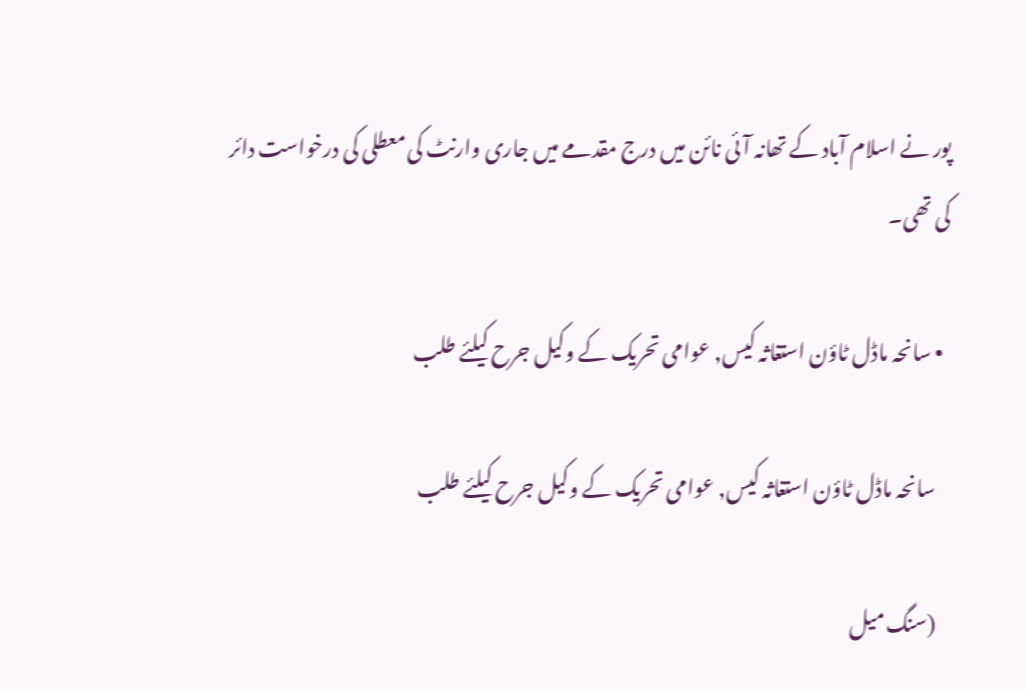پور نے اسلام آباد کے تھانہ آئی نائن میں درج مقدمے میں جاری وارنٹ کی معطلی کی درخواست دائر کی تھی۔

  • سانحہ ماڈل ٹاؤن استغاثہ کیس, عوامی تحریک کے وکیل جرح کیلئے طلب

    سانحہ ماڈل ٹاؤن استغاثہ کیس, عوامی تحریک کے وکیل جرح کیلئے طلب

    (سنگ میل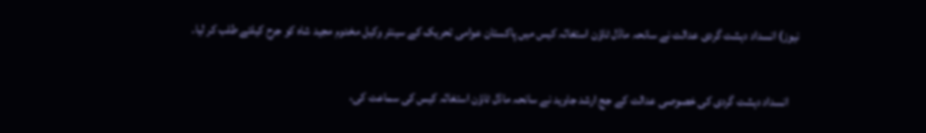نیوز) انسداد دہشت گردی عدالت نے سانحہ ماڈل ٹاؤن استغاثہ کیس میں پاکستان عوامی تحریک کے سینئر وکیل مخدوم مجید شاہ کو جرح کیلئے طلب کر لیا۔

    انسداد دہشت گردی کی خصوصی عدالت کے جج ارشد جاوید نے سانحہ ماڈل ٹاؤن استغاثہ کیس کی سماعت کی،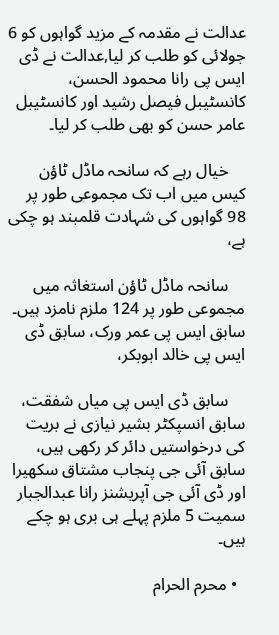عدالت نے مقدمہ کے مزید گواہوں کو 6 جولائی کو طلب کر لیا,عدالت نے ڈی ایس پی رانا محمود الحسن، کانسٹیبل فیصل رشید اور کانسٹیبل عامر حسن کو بھی طلب کر لیا۔

    خیال رہے کہ سانحہ ماڈل ٹاؤن کیس میں اب تک مجموعی طور پر 98 گواہوں کی شہادت قلمبند ہو چکی ہے،

    سانحہ ماڈل ٹاؤن استغاثہ میں مجموعی طور پر 124 ملزم نامزد ہیں۔ سابق ایس پی عمر ورک، سابق ڈی ایس پی خالد ابوبکر،

    سابق ڈی ایس پی میاں شفقت، سابق انسپکٹر بشیر نیازی نے بریت کی درخواستیں دائر کر رکھی ہیں، سابق آئی جی پنجاب مشتاق سکھیرا اور ڈی آئی جی آپریشنز رانا عبدالجبار سمیت 5 ملزم پہلے ہی بری ہو چکے ہیں۔

  • محرم الحرام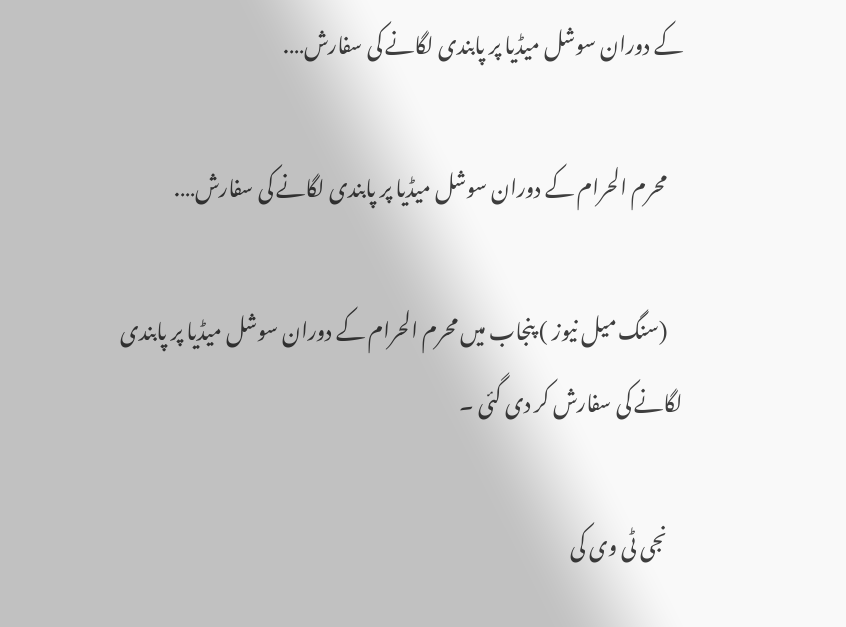کے دوران سوشل میڈیا پر پابندی لگانے کی سفارش….

    محرم الحرام کے دوران سوشل میڈیا پر پابندی لگانے کی سفارش….

    (سنگ میل نیوز ) پنجاب میں محرم الحرام کے دوران سوشل میڈیا پر پابندی لگانے کی سفارش کر دی گئی ۔

    نجی ٹی وی کی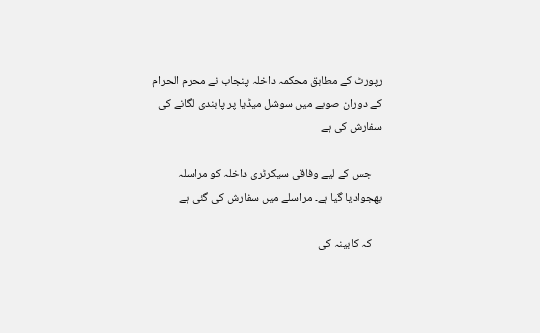رپورٹ کے مطابق محکمہ داخلہ پنجاب نے محرم الحرام کے دوران صوبے میں سوشل میڈیا پر پابندی لگانے کی سفارش کی ہے

    جس کے لیے وفاقی سیکرٹری داخلہ کو مراسلہ بھجوادیا گیا ہے۔ مراسلے میں سفارش کی گئی ہے

    کہ کابینہ کی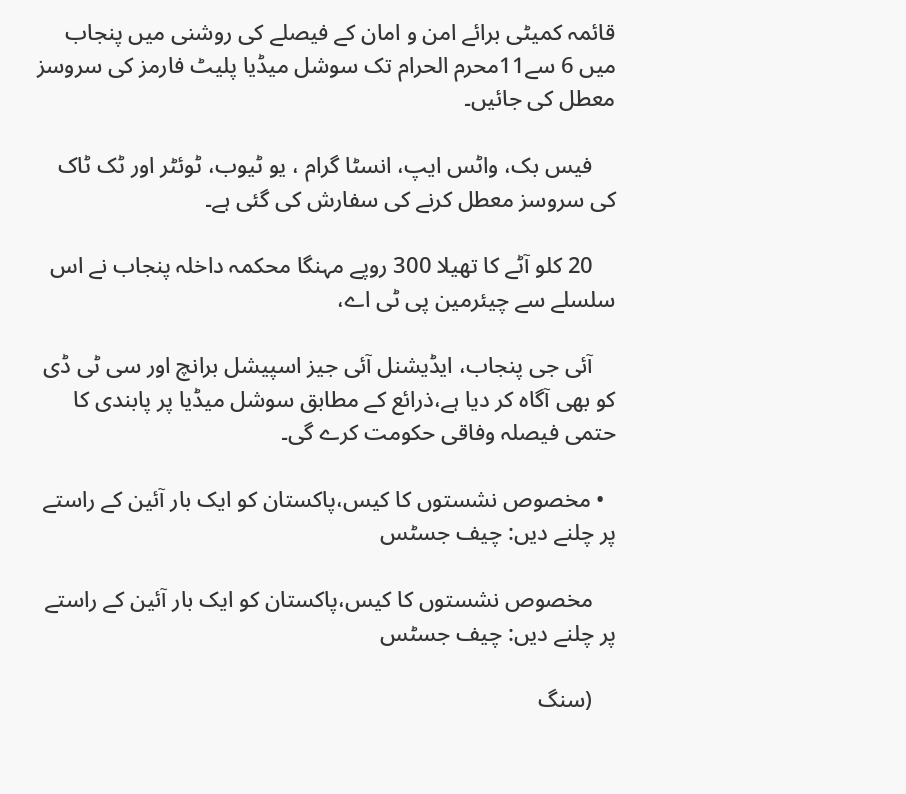قائمہ کمیٹی برائے امن و امان کے فیصلے کی روشنی میں پنجاب میں 6 سے11محرم الحرام تک سوشل میڈیا پلیٹ فارمز کی سروسز معطل کی جائیں۔

    فیس بک، واٹس ایپ، انسٹا گرام ، یو ٹیوب، ٹوئٹر اور ٹک ٹاک کی سروسز معطل کرنے کی سفارش کی گئی ہے۔

    20 کلو آٹے کا تھیلا 300 روپے مہنگا محکمہ داخلہ پنجاب نے اس سلسلے سے چیئرمین پی ٹی اے،

    آئی جی پنجاب، ایڈیشنل آئی جیز اسپیشل برانچ اور سی ٹی ڈی کو بھی آگاہ کر دیا ہے،ذرائع کے مطابق سوشل میڈیا پر پابندی کا حتمی فیصلہ وفاقی حکومت کرے گی۔

  • مخصوص نشستوں کا کیس،پاکستان کو ایک بار آئین کے راستے پر چلنے دیں: چیف جسٹس

    مخصوص نشستوں کا کیس،پاکستان کو ایک بار آئین کے راستے پر چلنے دیں: چیف جسٹس

    (سنگ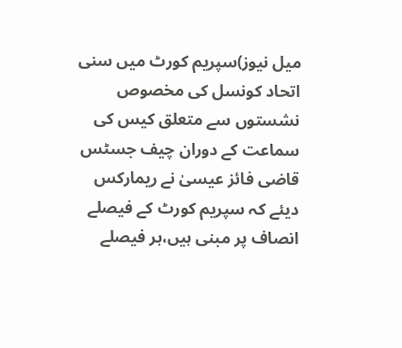میل نیوز)سپریم کورٹ میں سنی اتحاد کونسل کی مخصوص نشستوں سے متعلق کیس کی سماعت کے دوران چیف جسٹس قاضی فائز عیسیٰ نے ریمارکس دیئے کہ سپریم کورٹ کے فیصلے انصاف پر مبنی ہیں،ہر فیصلے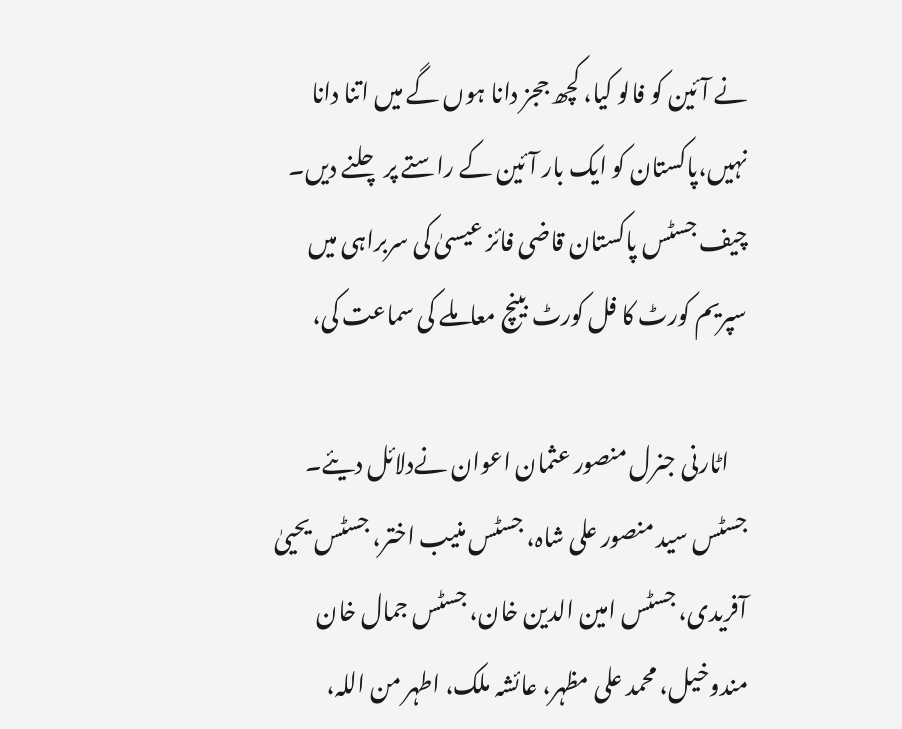نے آئین کو فالو کیا، کچھ ججز دانا ہوں گے میں اتنا دانا نہیں،پاکستان کو ایک بار آئین کے راستے پر چلنے دیں۔ چیف جسٹس پاکستان قاضی فائز عیسیٰ کی سربراہی میں سپریم کورٹ کا فل کورٹ بینچ معاملے کی سماعت کی،

    اٹارنی جنرل منصور عثمان اعوان نےدلائل دیئے۔ جسٹس سید منصور علی شاہ، جسٹس منیب اختر، جسٹس یحییٰ آفریدی، جسٹس امین الدین خان، جسٹس جمال خان مندوخیل، محمد علی مظہر، عائشہ ملک، اطہر من اللہ،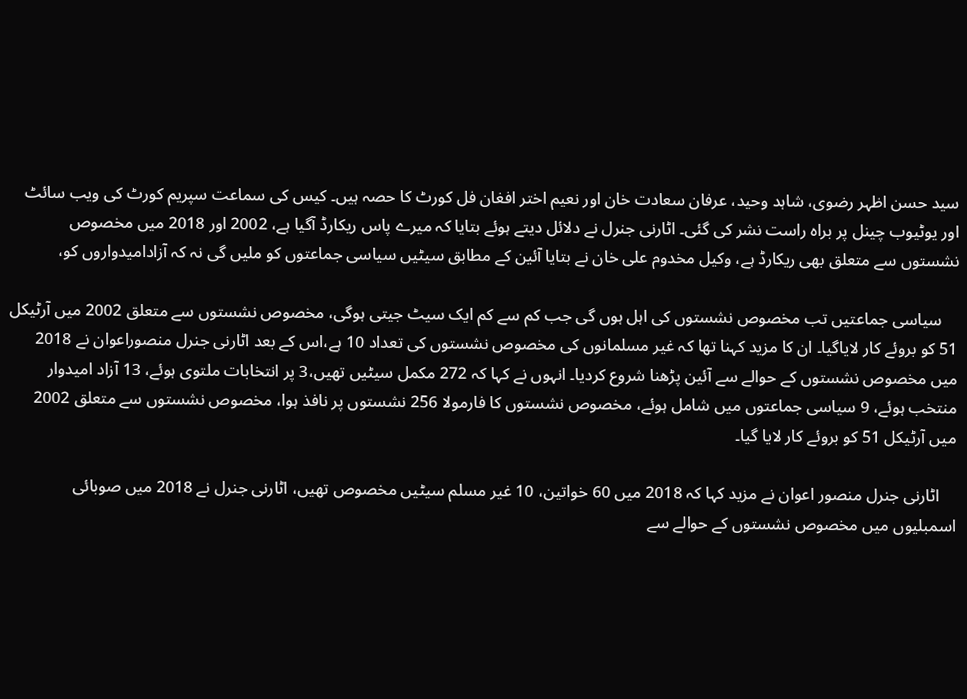سید حسن اظہر رضوی، شاہد وحید، عرفان سعادت خان اور نعیم اختر افغان فل کورٹ کا حصہ ہیں۔ کیس کی سماعت سپریم کورٹ کی ویب سائٹ اور یوٹیوب چینل پر براہ راست نشر کی گئی۔ اٹارنی جنرل نے دلائل دیتے ہوئے بتایا کہ میرے پاس ریکارڈ آگیا ہے، 2002 اور 2018 میں مخصوص نشستوں سے متعلق بھی ریکارڈ ہے، وکیل مخدوم علی خان نے بتایا آئین کے مطابق سیٹیں سیاسی جماعتوں کو ملیں گی نہ کہ آزادامیدواروں کو،

    سیاسی جماعتیں تب مخصوص نشستوں کی اہل ہوں گی جب کم سے کم ایک سیٹ جیتی ہوگی، مخصوص نشستوں سے متعلق 2002 میں آرٹیکل 51 کو بروئے کار لایاگیا۔ ان کا مزید کہنا تھا کہ غیر مسلمانوں کی مخصوص نشستوں کی تعداد 10 ہے،اس کے بعد اٹارنی جنرل منصوراعوان نے 2018 میں مخصوص نشستوں کے حوالے سے آئین پڑھنا شروع کردیا۔ انہوں نے کہا کہ 272 مکمل سیٹیں تھیں،3 پر انتخابات ملتوی ہوئے، 13 آزاد امیدوار منتخب ہوئے، 9 سیاسی جماعتوں میں شامل ہوئے، مخصوص نشستوں کا فارمولا 256 نشستوں پر نافذ ہوا، مخصوص نشستوں سے متعلق 2002 میں آرٹیکل 51 کو بروئے کار لایا گیا۔

    اٹارنی جنرل منصور اعوان نے مزید کہا کہ 2018 میں 60 خواتین، 10 غیر مسلم سیٹیں مخصوص تھیں، اٹارنی جنرل نے 2018 میں صوبائی اسمبلیوں میں مخصوص نشستوں کے حوالے سے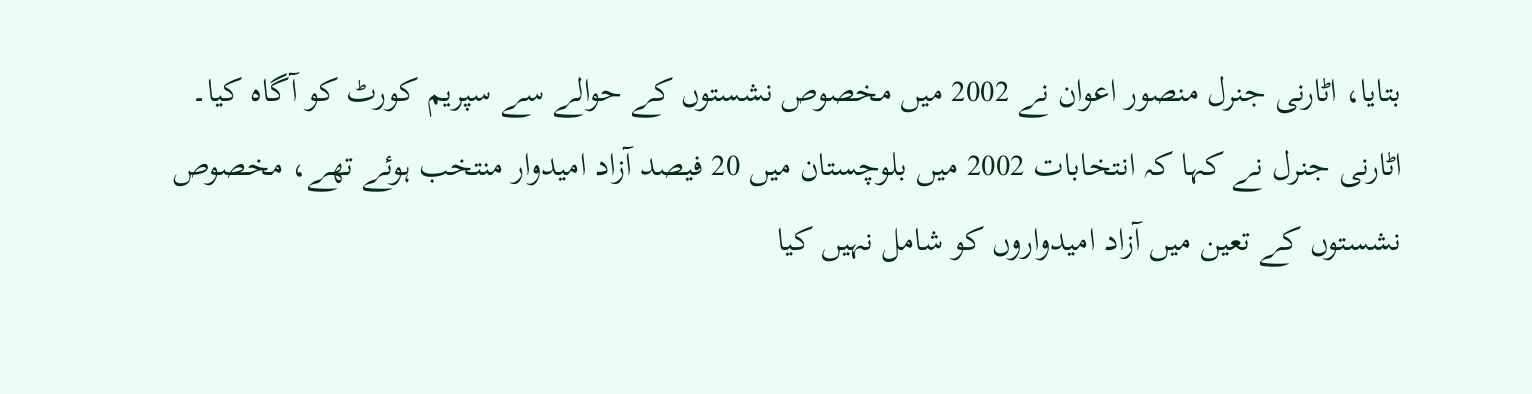بتایا، اٹارنی جنرل منصور اعوان نے 2002 میں مخصوص نشستوں کے حوالے سے سپریم کورٹ کو آگاہ کیا۔ اٹارنی جنرل نے کہا کہ انتخابات 2002 میں بلوچستان میں 20 فیصد آزاد امیدوار منتخب ہوئے تھے، مخصوص نشستوں کے تعین میں آزاد امیدواروں کو شامل نہیں کیا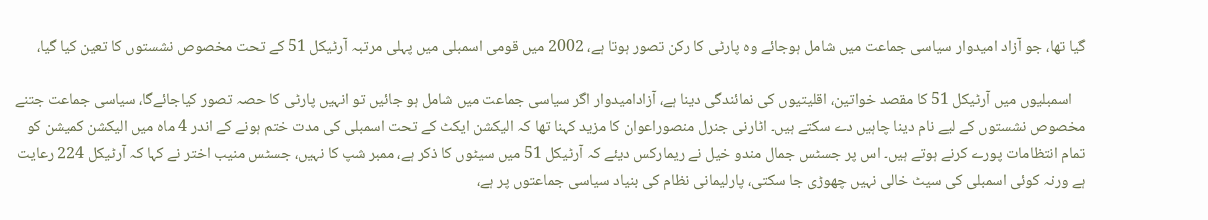گیا تھا، جو آزاد امیدوار سیاسی جماعت میں شامل ہوجائے وہ پارٹی کا رکن تصور ہوتا ہے، 2002 میں قومی اسمبلی میں پہلی مرتبہ آرٹیکل 51 کے تحت مخصوص نشستوں کا تعین کیا گیا،

    اسمبلیوں میں آرٹیکل 51 کا مقصد خواتین، اقلیتیوں کی نمائندگی دینا ہے، آزادامیدوار اگر سیاسی جماعت میں شامل ہو جائیں تو انہیں پارٹی کا حصہ تصور کیاجائےگا، سیاسی جماعت جتنے مخصوص نشستوں کے لیے نام دینا چاہیں دے سکتے ہیں۔ اٹارنی جنرل منصوراعوان کا مزید کہنا تھا کہ الیکشن ایکٹ کے تحت اسمبلی کی مدت ختم ہونے کے اندر 4 ماہ میں الیکشن کمیشن کو تمام انتظامات پورے کرنے ہوتے ہیں۔ اس پر جسٹس جمال مندو خیل نے ریمارکس دیئے کہ آرٹیکل 51 میں سیٹوں کا ذکر ہے، ممبر شپ کا نہیں، جسٹس منیب اختر نے کہا کہ آرٹیکل 224 رعایت ہے ورنہ کوئی اسمبلی کی سیٹ خالی نہیں چھوڑی جا سکتی، پارلیمانی نظام کی بنیاد سیاسی جماعتوں پر ہے،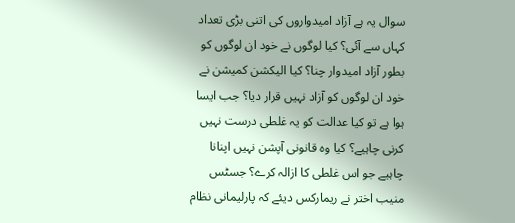سوال یہ ہے آزاد امیدواروں کی اتنی بڑی تعداد کہاں سے آئی؟ کیا لوگوں نے خود ان لوگوں کو بطور آزاد امیدوار چنا؟ کیا الیکشن کمیشن نے خود ان لوگوں کو آزاد نہیں قرار دیا؟ جب ایسا ہوا ہے تو کیا عدالت کو یہ غلطی درست نہیں کرنی چاہیے؟ کیا وہ قانونی آپشن نہیں اپنانا چاہیے جو اس غلطی کا ازالہ کرے؟ جسٹس منیب اختر نے ریمارکس دیئے کہ پارلیمانی نظام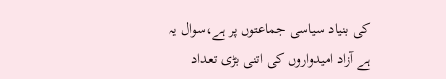کی بنیاد سیاسی جماعتوں پر ہے،سوال یہ ہے آزاد امیدواروں کی اتنی بڑی تعداد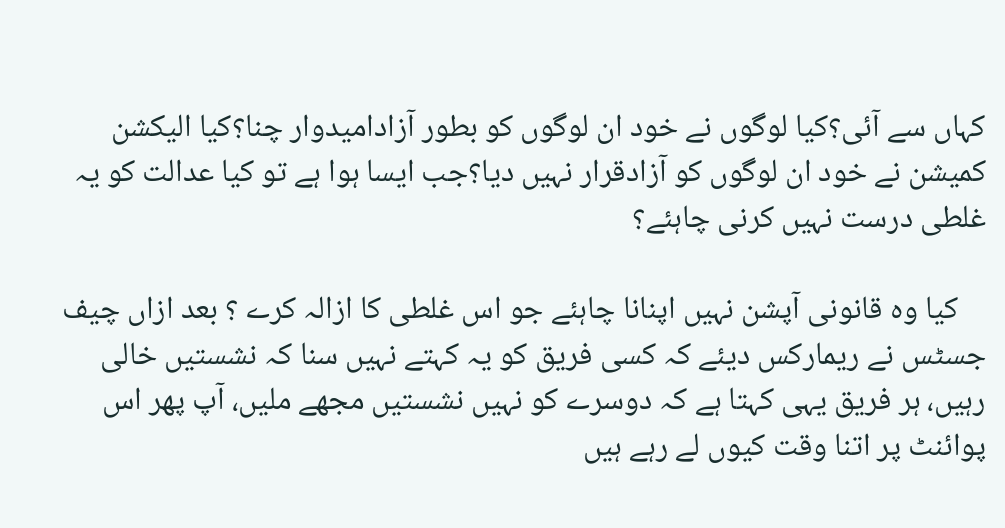کہاں سے آئی؟کیا لوگوں نے خود ان لوگوں کو بطور آزادامیدوار چنا؟کیا الیکشن کمیشن نے خود ان لوگوں کو آزادقرار نہیں دیا؟جب ایسا ہوا ہے تو کیا عدالت کو یہ غلطی درست نہیں کرنی چاہئے؟

    کیا وہ قانونی آپشن نہیں اپنانا چاہئے جو اس غلطی کا ازالہ کرے ؟ بعد ازاں چیف جسٹس نے ریمارکس دیئے کہ کسی فریق کو یہ کہتے نہیں سنا کہ نشستیں خالی رہیں، ہر فریق یہی کہتا ہے کہ دوسرے کو نہیں نشستیں مجھے ملیں، آپ پھر اس پوائنٹ پر اتنا وقت کیوں لے رہے ہیں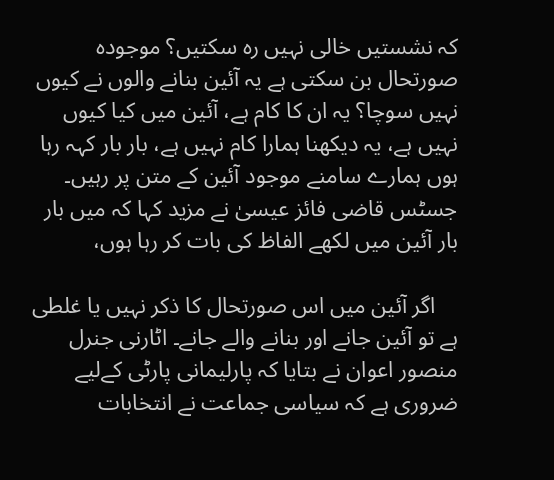کہ نشستیں خالی نہیں رہ سکتیں؟ موجودہ صورتحال بن سکتی ہے یہ آئین بنانے والوں نے کیوں نہیں سوچا؟ یہ ان کا کام ہے، آئین میں کیا کیوں نہیں ہے، یہ دیکھنا ہمارا کام نہیں ہے، بار بار کہہ رہا ہوں ہمارے سامنے موجود آئین کے متن پر رہیں۔ جسٹس قاضی فائز عیسیٰ نے مزید کہا کہ میں بار بار آئین میں لکھے الفاظ کی بات کر رہا ہوں،

    اگر آئین میں اس صورتحال کا ذکر نہیں یا غلطی ہے تو آئین جانے اور بنانے والے جانے۔ اٹارنی جنرل منصور اعوان نے بتایا کہ پارلیمانی پارٹی کےلیے ضروری ہے کہ سیاسی جماعت نے انتخابات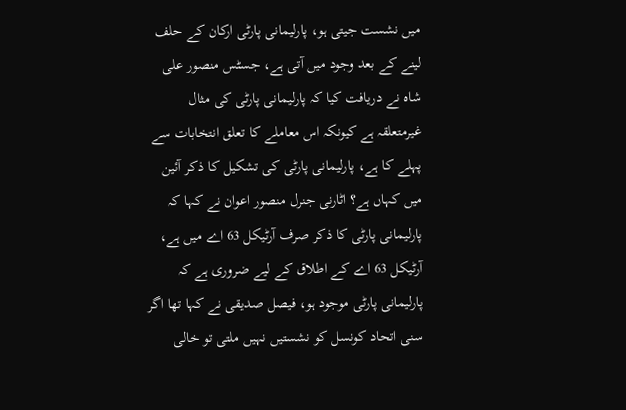میں نشست جیتی ہو، پارلیمانی پارٹی ارکان کے حلف لینے کے بعد وجود میں آتی ہے، جسٹس منصور علی شاہ نے دریافت کیا کہ پارلیمانی پارٹی کی مثال غیرمتعلقہ ہے کیونکہ اس معاملے کا تعلق انتخابات سے پہلے کا ہے، پارلیمانی پارٹی کی تشکیل کا ذکر آئین میں کہاں ہے؟ اٹارنی جنرل منصور اعوان نے کہا کہ پارلیمانی پارٹی کا ذکر صرف آرٹیکل 63 اے میں ہے، آرٹیکل 63 اے کے اطلاق کے لیے ضروری ہے کہ پارلیمانی پارٹی موجود ہو، فیصل صدیقی نے کہا تھا اگر سنی اتحاد کونسل کو نشستیں نہیں ملتی تو خالی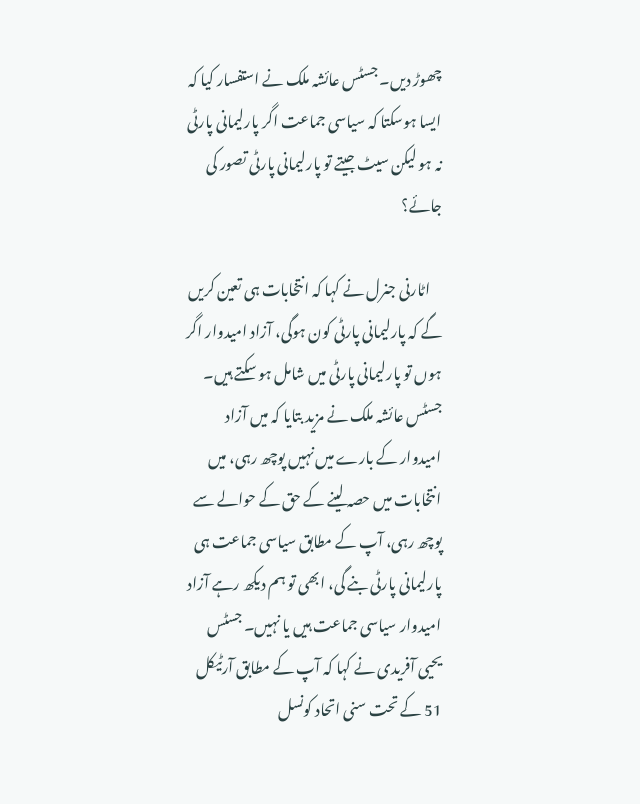چھوڑ دیں۔ جسٹس عائشہ ملک نے استفسار کیا کہ ایسا ہوسکتا کہ سیاسی جماعت اگر پارلیمانی پارٹی نہ ہو لیکن سیٹ جیتے تو پارلیمانی پارٹی تصور کی جائے؟

    اٹارنی جنرل نے کہا کہ انتخابات ہی تعین کریں گے کہ پارلیمانی پارٹی کون ہوگی، آزاد امیدوار اگر ہوں تو پارلیمانی پارٹی میں شامل ہو سکتے ہیں۔ جسٹس عائشہ ملک نے مزید بتایا کہ میں آزاد امیدوار کے بارے میں نہیں پوچھ رہی، میں انتخابات میں حصہ لینے کے حق کے حوالے سے پوچھ رہی، آپ کے مطابق سیاسی جماعت ہی پارلیمانی پارٹی بنے گی، ابھی تو ہم دیکھ رہے آزاد امیدوار سیاسی جماعت ہیں یا نہیں۔ جسٹس یحیی آفریدی نے کہا کہ آپ کے مطابق آرٹیکل 51 کے تحت سنی اتحاد کونسل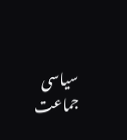سیاسی جماعت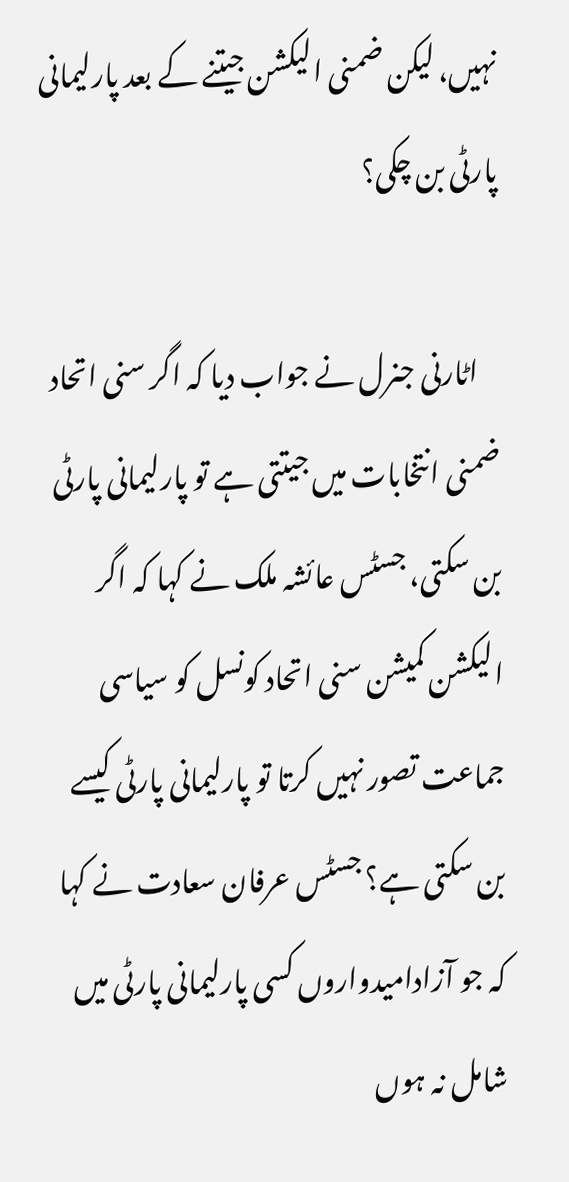نہیں، لیکن ضمنی الیکشن جیتنے کے بعد پارلیمانی پارٹی بن چکی؟

    اٹارنی جنرل نے جواب دیا کہ اگر سنی اتحاد ضمنی انتخابات میں جیتتی ہے تو پارلیمانی پارٹی بن سکتی، جسٹس عائشہ ملک نے کہا کہ اگر الیکشن کمیشن سنی اتحاد کونسل کو سیاسی جماعت تصور نہیں کرتا تو پارلیمانی پارٹی کیسے بن سکتی ہے؟ جسٹس عرفان سعادت نے کہا کہ جو آزادامیدواروں کسی پارلیمانی پارٹی میں شامل نہ ہوں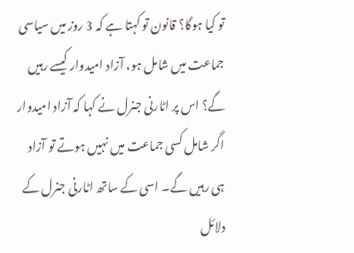تو کیا ہوگا؟ قانون تو کہتا ہے کہ 3 روز میں سیاسی جماعت میں شامل ہو، آزاد امیدوار کیسے رہیں گے؟ اس پر اٹارنی جنرل نے کہا کہ آزاد امیدوار اگر شامل کسی جماعت میں نہیں ہوتے تو آزاد ہی رہیں گے۔ اسی کے ساتھ اٹارنی جنرل کے دلائل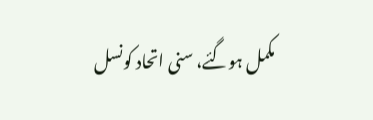مکمل ہوگئے، سنی اتحاد کونسل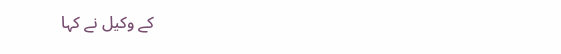کے وکیل نے کہا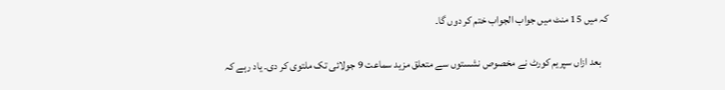کہ میں 15 منٹ میں جواب الجواب ختم کر دوں گا۔

    بعد ازاں سپریم کورٹ نے مخصوص نشستوں سے متعلق مزید سماعت 9 جولائی تک ملتوی کر دی۔ یاد رہے کہ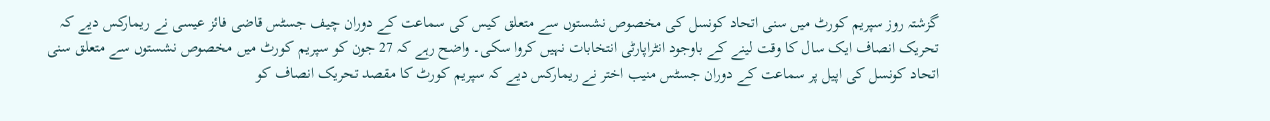گزشتہ روز سپریم کورٹ میں سنی اتحاد کونسل کی مخصوص نشستوں سے متعلق کیس کی سماعت کے دوران چیف جسٹس قاضی فائز عیسی نے ریمارکس دیے کہ تحریک انصاف ایک سال کا وقت لینے کے باوجود انٹراپارٹی انتخابات نہیں کروا سکی۔ واضح رہے کہ 27 جون کو سپریم کورٹ میں مخصوص نشستوں سے متعلق سنی اتحاد کونسل کی اپیل پر سماعت کے دوران جسٹس منیب اختر نے ریمارکس دیے کہ سپریم کورٹ کا مقصد تحریک انصاف کو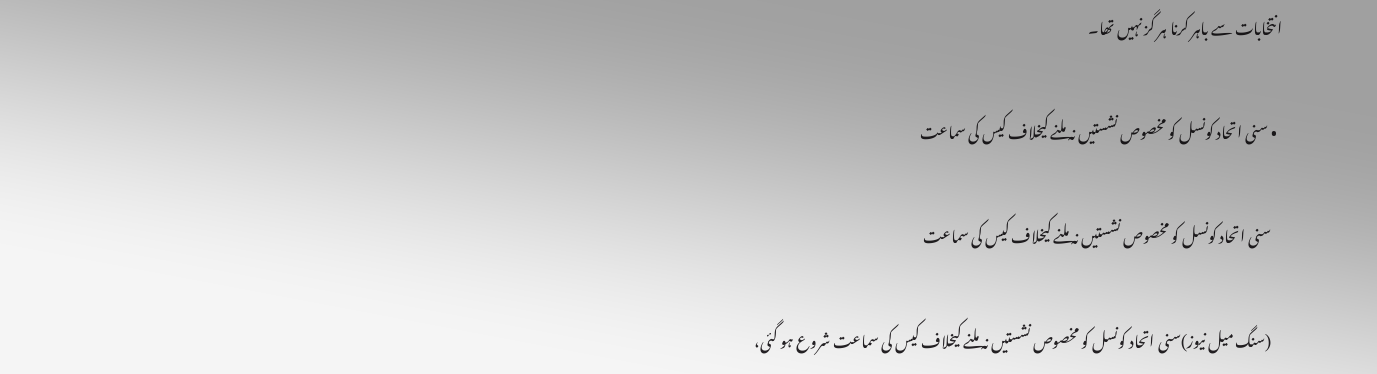انتخابات سے باہر کرنا ہر گز نہیں تھا۔

  • سنی اتحاد کونسل کو مخصوص نشستیں نہ ملنے کیخلاف کیس کی سماعت

    سنی اتحاد کونسل کو مخصوص نشستیں نہ ملنے کیخلاف کیس کی سماعت

    (سنگ میل نیوز)سنی اتحاد کونسل کو مخصوص نشستیں نہ ملنے کیخلاف کیس کی سماعت شروع ہو گئی،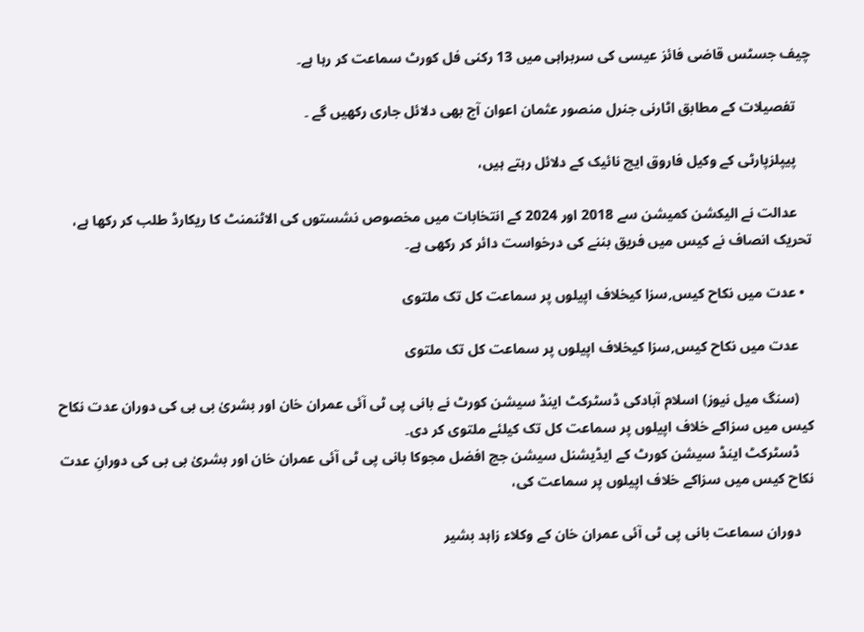چیف جسٹس قاضی فائز عیسی کی سربراہی میں 13 رکنی فل کورٹ سماعت کر رہا ہے۔

    تفصیلات کے مطابق اٹارنی جنرل منصور عثمان اعوان آج بھی دلائل جاری رکھیں گے ۔

    پیپلزپارٹی کے وکیل فاروق ایچ نائیک کے دلائل رہتے ہیں،

    عدالت نے الیکشن کمیشن سے 2018 اور 2024 کے انتخابات میں مخصوص نشستوں کی الاٹنمنٹ کا ریکارڈ طلب کر رکھا ہے، تحریک انصاف نے کیس میں فریق بننے کی درخواست دائر کر رکھی ہے۔

  • عدت میں نکاح کیس,سزا کیخلاف اپیلوں پر سماعت کل تک ملتوی

    عدت میں نکاح کیس,سزا کیخلاف اپیلوں پر سماعت کل تک ملتوی

    (سنگ میل نیوز) اسلام آبادکی ڈسٹرکٹ اینڈ سیشن کورٹ نے بانی پی ٹی آئی عمران خان اور بشریٰ بی بی کی دوران عدت نکاح کیس میں سزاکے خلاف اپیلوں پر سماعت کل تک کیلئے ملتوی کر دی۔
    ڈسٹرکٹ اینڈ سیشن کورٹ کے ایڈیشنل سیشن جج افضل مجوکا بانی پی ٹی آئی عمران خان اور بشریٰ بی بی کی دورانِ عدت نکاح کیس میں سزاکے خلاف اپیلوں پر سماعت کی،

    دوران سماعت بانی پی ٹی آئی عمران خان کے وکلاء زاہد بشیر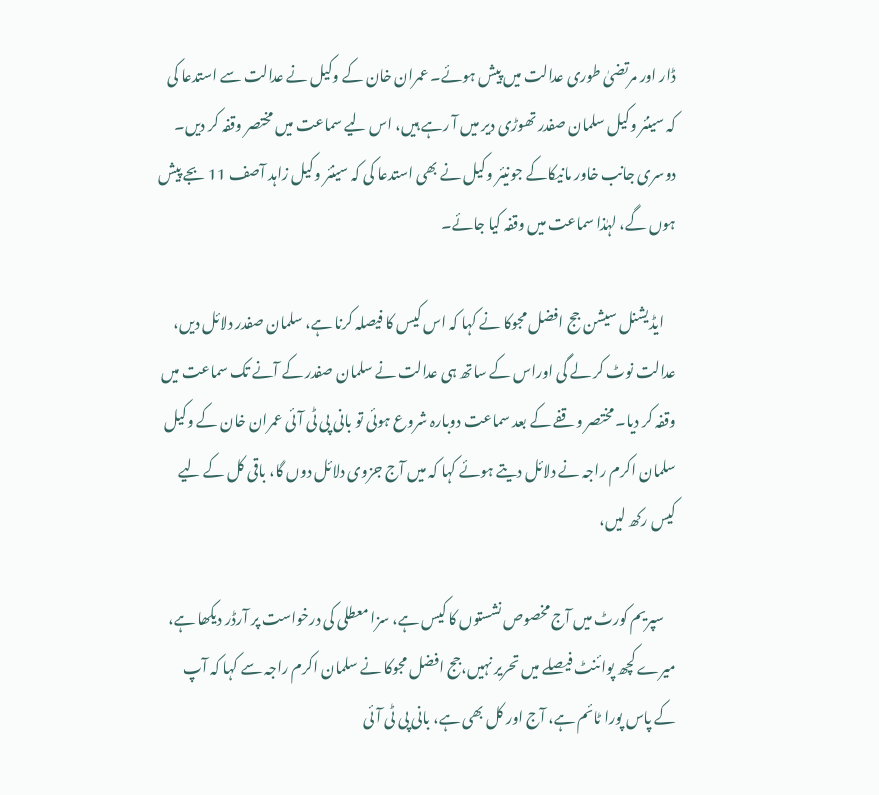ڈار اور مرتضیٰ طوری عدالت میں پیش ہوئے۔ عمران خان کے وکیل نے عدالت سے استدعا کی کہ سینئر وکیل سلمان صفدر تھوڑی دیر میں آ رہے ہیں، اس لیے سماعت میں مختصر وقفہ کر دیں۔ دوسری جانب خاور مانیکاکے جونیئر وکیل نے بھی استدعا کی کہ سینئر وکیل زاہد آصف 11 بجے پیش ہوں گے، لہٰذا سماعت میں وقفہ کیا جائے۔

    ایڈیشنل سیشن جج افضل مجوکا نے کہا کہ اس کیس کا فیصلہ کرنا ہے، سلمان صفدر دلائل دیں، عدالت نوٹ کر لے گی اوراس کے ساتھ ہی عدالت نے سلمان صفدر کے آنے تک سماعت میں وقفہ کر دیا۔ مختصر وقفے کے بعد سماعت دوبارہ شروع ہوئی تو بانی پی ٹی آئی عمران خان کے وکیل سلمان اکرم راجہ نے دلائل دیتے ہوئے کہا کہ میں آج جزوی دلائل دوں گا، باقی کل کے لیے کیس رکھ لیں،

    سپریم کورٹ میں آج مخصوص نشستوں کا کیس ہے، سزا معطلی کی درخواست پر آرڈر دیکھا ہے، میرے کچھ پوائنٹ فیصلے میں تحریر نہیں،جج افضل مجوکا نے سلمان اکرم راجہ سے کہا کہ آپ کے پاس پورا ٹائم ہے، آج اور کل بھی ہے، بانی پی ٹی آئی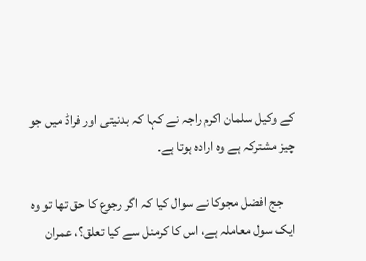کے وکیل سلمان اکرم راجہ نے کہا کہ بدنیتی اور فراڈ میں جو چیز مشترکہ ہے وہ ارادہ ہوتا ہے۔

    جج افضل مجوکا نے سوال کیا کہ اگر رجوع کا حق تھا تو وہ ایک سول معاملہ ہے، اس کا کرمنل سے کیا تعلق؟، عمران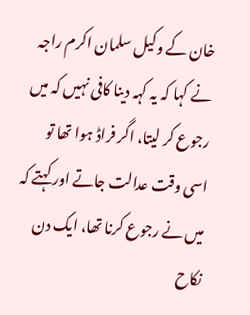خان کے وکیل سلمان اکرم راجہ نے کہا کہ یہ کہہ دینا کافی نہیں کہ میں رجوع کر لیتا، اگر فراڈ ہوا تھا تو اسی وقت عدالت جاتے اور کہتے کہ میں نے رجوع کرنا تھا، ایک دن نکاح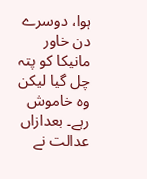ہوا، دوسرے دن خاور مانیکا کو پتہ چل گیا لیکن وہ خاموش رہے۔ بعدازاں عدالت نے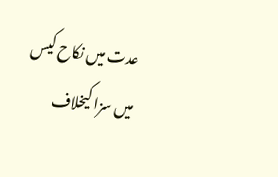عدت میں نکاح کیس میں سزا کیخلاف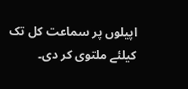اپیلوں پر سماعت کل تک کیلئے ملتوی کر دی۔